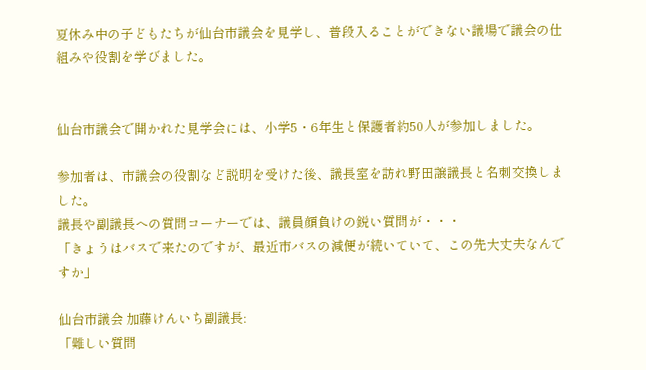夏休み中の子どもたちが仙台市議会を見学し、普段入ることができない議場で議会の仕組みや役割を学びました。


仙台市議会で開かれた見学会には、小学5・6年生と保護者約50人が参加しました。

参加者は、市議会の役割など説明を受けた後、議長室を訪れ野田譲議長と名刺交換しました。
議長や副議長への質問コーナーでは、議員顔負けの鋭い質問が・・・
「きょうはバスで来たのですが、最近市バスの減便が続いていて、この先大丈夫なんですか」

仙台市議会 加藤けんいち副議長:
「難しい質問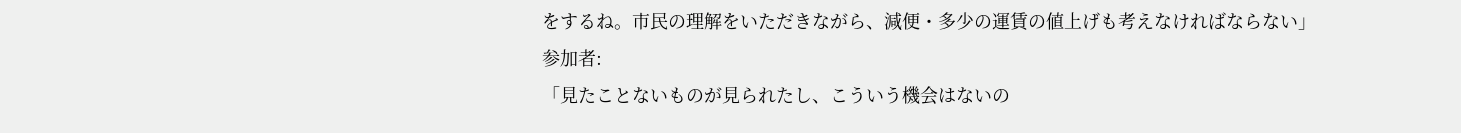をするね。市民の理解をいただきながら、減便・多少の運賃の値上げも考えなければならない」
参加者:
「見たことないものが見られたし、こういう機会はないの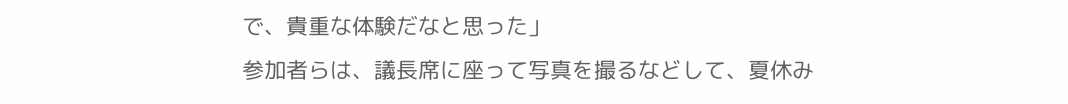で、貴重な体験だなと思った」
参加者らは、議長席に座って写真を撮るなどして、夏休み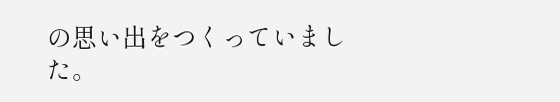の思い出をつくっていました。